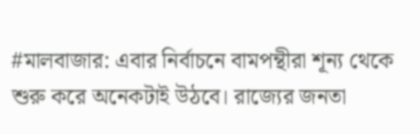#মালবাজার: এবার নির্বাচনে বামপন্থীরা শূন্য থেকে শুরু করে অনেকটাই উঠবে। রাজ্যের জনতা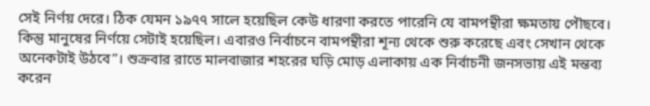সেই নির্ণয় দেরে। ঠিক যেমন ১৯৭৭ সালে হয়েছিল কেউ ধারণা করতে পারেনি যে বামপন্থীরা ক্ষমতায় পৌছবে। কিন্তু মানুষের নির্ণয়ে সেটাই হয়েছিল। এবারও নির্বাচনে বামপন্থীরা শূন্য থেকে শুরু করেছে এবং সেখান থেকে অনেকটাই উঠবে”। শুক্রবার রাতে মালবাজার শহরের ঘড়ি মোড় এলাকায় এক নির্বাচনী জনসভায় এই মন্তব্য করেন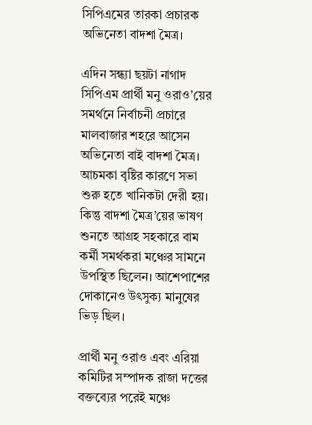সিপিএমের তারকা প্রচারক অভিনেতা বাদশা মৈত্র।

এদিন সন্ধ্যা ছয়টা নাগাদ সিপিএম প্রার্থী মনু ওরাও’য়ের সমর্থনে নির্বাচনী প্রচারে মালবাজার শহরে আসেন অভিনেতা বাই বাদশা মৈত্র।
আচমকা বৃষ্টির কারণে সভা শুরু হতে খানিকটা দেরী হয়। কিন্তু বাদশা মৈত্র’য়ের ভাষণ শুনতে আগ্রহ সহকারে বাম কর্মী সমর্থকরা মঞ্চের সামনে উপস্থিত ছিলেন। আশেপাশের দোকানেও উৎসুক্য মানুষের ভিড় ছিল।

প্রার্থী মনু ওরাও এবং এরিয়া কমিটির সম্পাদক রাজা দত্তের বক্তব্যের পরেই মঞ্চে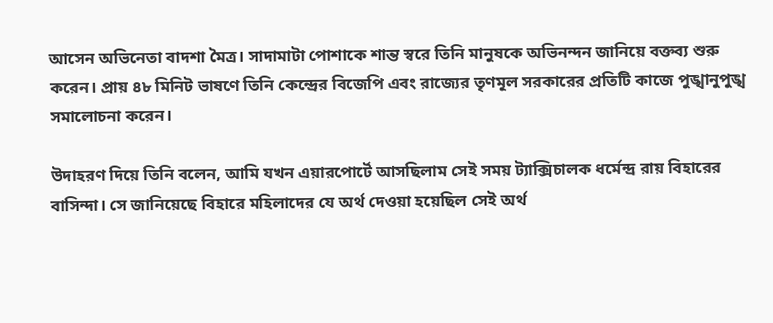আসেন অভিনেতা বাদশা মৈত্র। সাদামাটা পোশাকে শান্ত স্বরে তিনি মানুষকে অভিনন্দন জানিয়ে বক্তব্য শুরু করেন। প্রায় ৪৮ মিনিট ভাষণে তিনি কেন্দ্রের বিজেপি এবং রাজ্যের তৃণমূল সরকারের প্রতিটি কাজে পুঙ্খানুপুঙ্খ সমালোচনা করেন।

উদাহরণ দিয়ে তিনি বলেন, আমি যখন এয়ারপোর্টে আসছিলাম সেই সময় ট্যাক্সিচালক ধর্মেন্দ্র রায় বিহারের বাসিন্দা। সে জানিয়েছে বিহারে মহিলাদের যে অর্থ দেওয়া হয়েছিল সেই অর্থ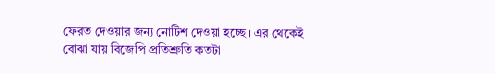ফেরত দেওয়ার জন্য নোটিশ দেওয়া হচ্ছে। এর থেকেই বোঝা যায় বিজেপি প্রতিশ্রুতি কতটা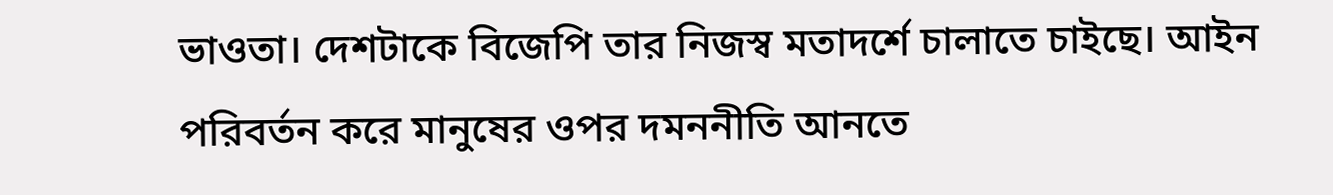ভাওতা। দেশটাকে বিজেপি তার নিজস্ব মতাদর্শে চালাতে চাইছে। আইন পরিবর্তন করে মানুষের ওপর দমননীতি আনতে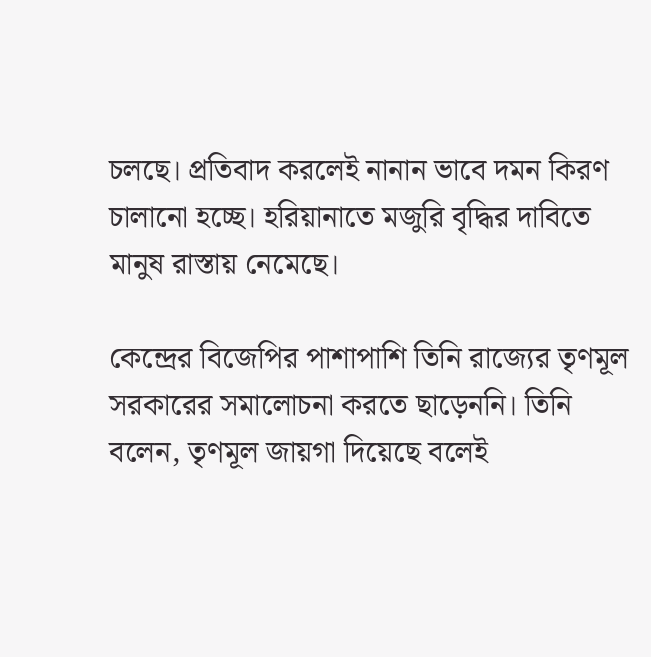চলছে। প্রতিবাদ করলেই নানান ভাবে দমন কিরণ চালানো হচ্ছে। হরিয়ানাতে মজুরি বৃদ্ধির দাবিতে মানুষ রাস্তায় নেমেছে।

কেন্দ্রের বিজেপির পাশাপাশি তিনি রাজ্যের তৃণমূল সরকারের সমালোচনা করতে ছাড়েননি। তিনি বলেন, তৃণমূল জায়গা দিয়েছে বলেই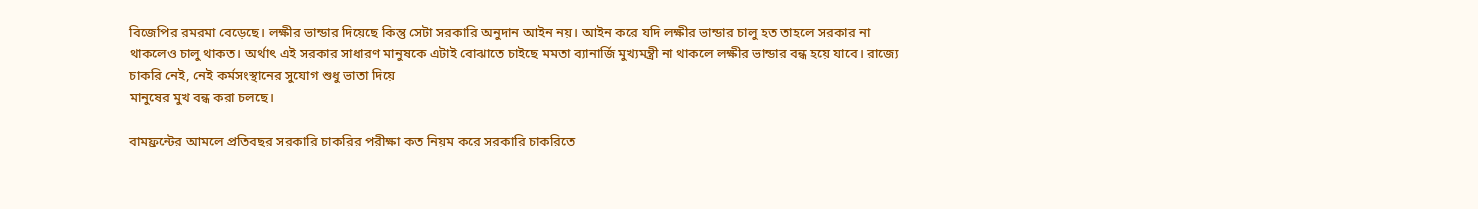বিজেপির রমরমা বেড়েছে। লক্ষীর ভান্ডার দিয়েছে কিন্তু সেটা সরকারি অনুদান আইন নয়। আইন করে যদি লক্ষীর ভান্ডার চালু হত তাহলে সরকার না থাকলেও চালু থাকত। অর্থাৎ এই সরকার সাধারণ মানুষকে এটাই বোঝাতে চাইছে মমতা ব্যানার্জি মুখ্যমন্ত্রী না থাকলে লক্ষীর ভান্ডার বন্ধ হয়ে যাবে। রাজ্যে চাকরি নেই, নেই কর্মসংস্থানের সুযোগ শুধু ভাতা দিয়ে
মানুষের মুখ বন্ধ করা চলছে।

বামফ্রন্টের আমলে প্রতিবছর সরকারি চাকরির পরীক্ষা কত নিয়ম করে সরকারি চাকরিতে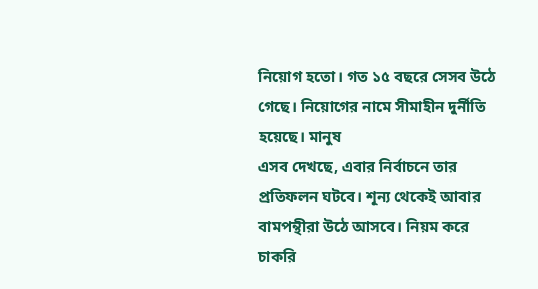নিয়োগ হতো। গত ১৫ বছরে সেসব উঠে গেছে। নিয়োগের নামে সীমাহীন দুর্নীতি হয়েছে। মানুষ
এসব দেখছে, এবার নির্বাচনে তার প্রতিফলন ঘটবে। শূন্য থেকেই আবার বামপন্থীরা উঠে আসবে। নিয়ম করে চাকরি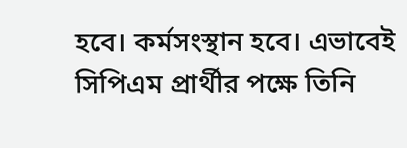হবে। কর্মসংস্থান হবে। এভাবেই সিপিএম প্রার্থীর পক্ষে তিনি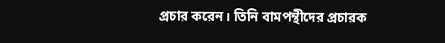প্রচার করেন। তিনি বামপন্থীদের প্রচারক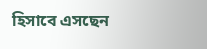হিসাবে এসছেন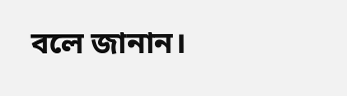বলে জানান।